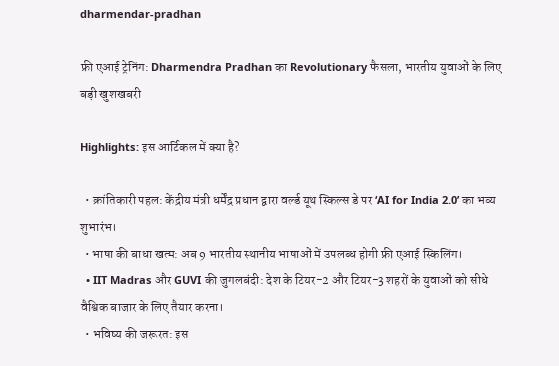dharmendar-pradhan

फ्री एआई ट्रेनिंग: Dharmendra Pradhan का Revolutionary फैसला, भारतीय युवाओं के लिए बड़ी खुशखबरी

Highlights: इस आर्टिकल में क्या है?

  • क्रांतिकारी पहल: केंद्रीय मंत्री धर्मेंद्र प्रधान द्वारा वर्ल्ड यूथ स्किल्स डे पर ‘AI for India 2.0’ का भव्य शुभारंभ।
  • भाषा की बाधा खत्म: अब 9 भारतीय स्थानीय भाषाओं में उपलब्ध होगी फ्री एआई स्किलिंग।
  • IIT Madras और GUVI की जुगलबंदी: देश के टियर-2 और टियर-3 शहरों के युवाओं को सीधे वैश्विक बाजार के लिए तैयार करना।
  • भविष्य की जरूरत: इस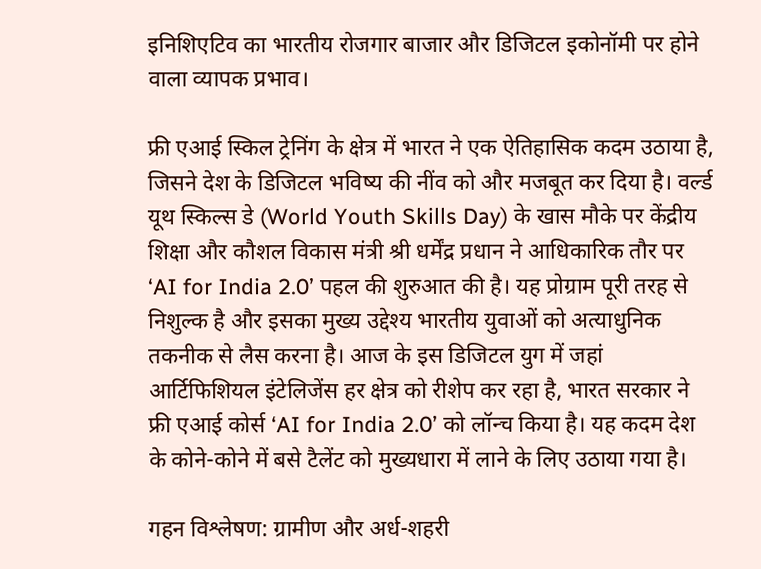इनिशिएटिव का भारतीय रोजगार बाजार और डिजिटल इकोनॉमी पर होने वाला व्यापक प्रभाव।

फ्री एआई स्किल ट्रेनिंग के क्षेत्र में भारत ने एक ऐतिहासिक कदम उठाया है, जिसने देश के डिजिटल भविष्य की नींव को और मजबूत कर दिया है। वर्ल्ड यूथ स्किल्स डे (World Youth Skills Day) के खास मौके पर केंद्रीय शिक्षा और कौशल विकास मंत्री श्री धर्मेंद्र प्रधान ने आधिकारिक तौर पर ‘AI for India 2.0’ पहल की शुरुआत की है। यह प्रोग्राम पूरी तरह से निशुल्क है और इसका मुख्य उद्देश्य भारतीय युवाओं को अत्याधुनिक तकनीक से लैस करना है। आज के इस डिजिटल युग में जहां आर्टिफिशियल इंटेलिजेंस हर क्षेत्र को रीशेप कर रहा है, भारत सरकार ने फ्री एआई कोर्स ‘AI for India 2.0’ को लॉन्च किया है। यह कदम देश के कोने-कोने में बसे टैलेंट को मुख्यधारा में लाने के लिए उठाया गया है।

गहन विश्लेषण: ग्रामीण और अर्ध-शहरी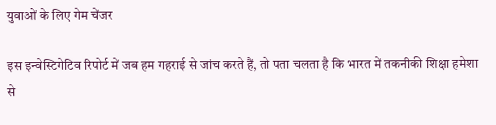युवाओं के लिए गेम चेंजर

इस इन्वेस्टिगेटिव रिपोर्ट में जब हम गहराई से जांच करते हैं, तो पता चलता है कि भारत में तकनीकी शिक्षा हमेशा से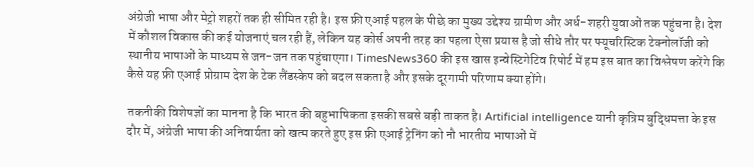अंग्रेजी भाषा और मेट्रो शहरों तक ही सीमित रही है। इस फ्री एआई पहल के पीछे का मुख्य उद्देश्य ग्रामीण और अर्ध-शहरी युवाओं तक पहुंचना है। देश में कौशल विकास की कई योजनाएं चल रही हैं, लेकिन यह कोर्स अपनी तरह का पहला ऐसा प्रयास है जो सीधे तौर पर फ्यूचरिस्टिक टेक्नोलॉजी को स्थानीय भाषाओं के माध्यम से जन-जन तक पहुंचाएगा। TimesNews360 की इस खास इन्वेस्टिगेटिव रिपोर्ट में हम इस बात का विश्लेषण करेंगे कि कैसे यह फ्री एआई प्रोग्राम देश के टेक लैंडस्केप को बदल सकता है और इसके दूरगामी परिणाम क्या होंगे।

तकनीकी विशेषज्ञों का मानना है कि भारत की बहुभाषिकता इसकी सबसे बड़ी ताकत है। Artificial intelligence यानी कृत्रिम बुद्धिमत्ता के इस दौर में, अंग्रेजी भाषा की अनिवार्यता को खत्म करते हुए इस फ्री एआई ट्रेनिंग को नौ भारतीय भाषाओं में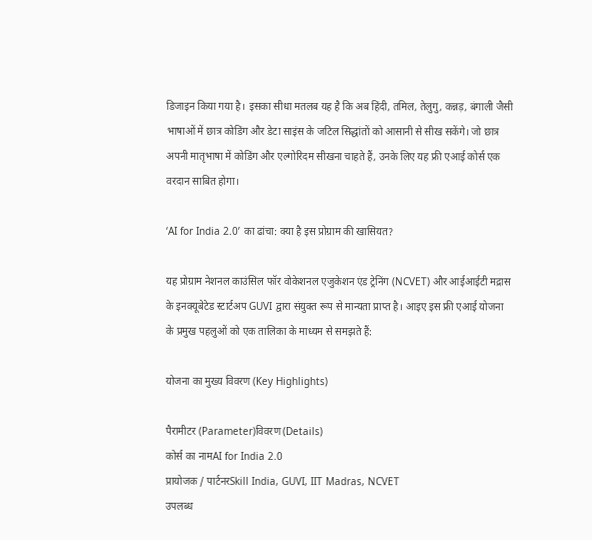डिजाइन किया गया है। इसका सीधा मतलब यह है कि अब हिंदी, तमिल, तेलुगु, कन्नड़, बंगाली जैसी भाषाओं में छात्र कोडिंग और डेटा साइंस के जटिल सिद्धांतों को आसानी से सीख सकेंगे। जो छात्र अपनी मातृभाषा में कोडिंग और एल्गोरिदम सीखना चाहते हैं, उनके लिए यह फ्री एआई कोर्स एक वरदान साबित होगा।

‘AI for India 2.0’ का ढांचा: क्या है इस प्रोग्राम की खासियत?

यह प्रोग्राम नेशनल काउंसिल फॉर वोकेशनल एजुकेशन एंड ट्रेनिंग (NCVET) और आईआईटी मद्रास के इनक्यूबेटेड स्टार्टअप GUVI द्वारा संयुक्त रूप से मान्यता प्राप्त है। आइए इस फ्री एआई योजना के प्रमुख पहलुओं को एक तालिका के माध्यम से समझते हैं:

योजना का मुख्य विवरण (Key Highlights)

पैरामीटर (Parameter)विवरण (Details)
कोर्स का नामAI for India 2.0
प्रायोजक / पार्टनरSkill India, GUVI, IIT Madras, NCVET
उपलब्ध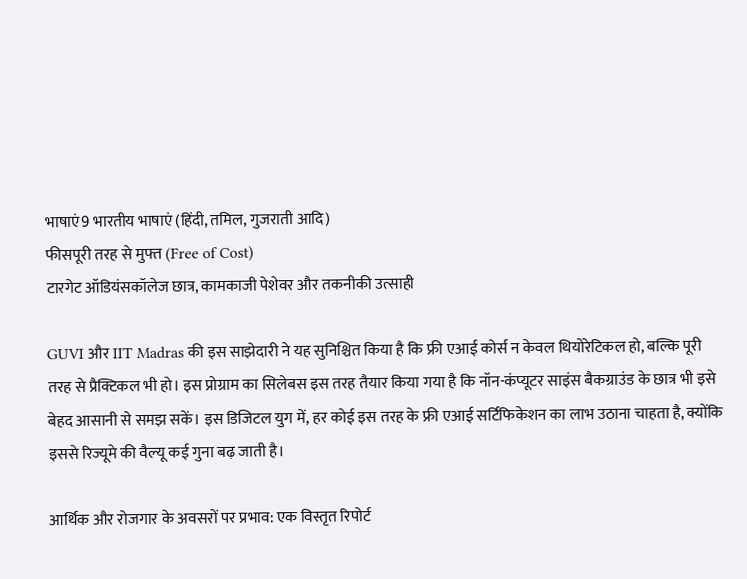भाषाएं9 भारतीय भाषाएं (हिंदी, तमिल, गुजराती आदि)
फीसपूरी तरह से मुफ्त (Free of Cost)
टारगेट ऑडियंसकॉलेज छात्र, कामकाजी पेशेवर और तकनीकी उत्साही

GUVI और IIT Madras की इस साझेदारी ने यह सुनिश्चित किया है कि फ्री एआई कोर्स न केवल थियोरेटिकल हो, बल्कि पूरी तरह से प्रैक्टिकल भी हो। इस प्रोग्राम का सिलेबस इस तरह तैयार किया गया है कि नॉन-कंप्यूटर साइंस बैकग्राउंड के छात्र भी इसे बेहद आसानी से समझ सकें। इस डिजिटल युग में, हर कोई इस तरह के फ्री एआई सर्टिफिकेशन का लाभ उठाना चाहता है, क्योंकि इससे रिज्यूमे की वैल्यू कई गुना बढ़ जाती है।

आर्थिक और रोजगार के अवसरों पर प्रभाव: एक विस्तृत रिपोर्ट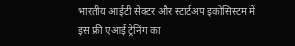भारतीय आईटी सेक्टर और स्टार्टअप इकोसिस्टम में इस फ्री एआई ट्रेनिंग का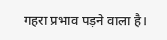गहरा प्रभाव पड़ने वाला है।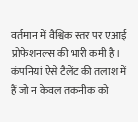वर्तमान में वैश्विक स्तर पर एआई प्रोफेशनल्स की भारी कमी है। कंपनियां ऐसे टैलेंट की तलाश में हैं जो न केवल तकनीक को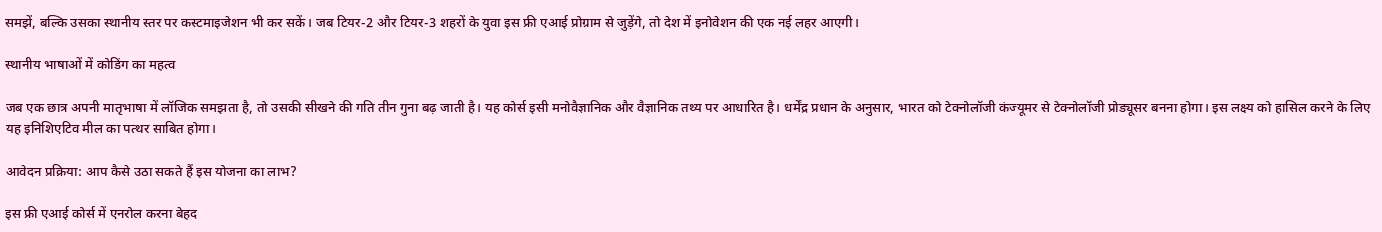समझें, बल्कि उसका स्थानीय स्तर पर कस्टमाइजेशन भी कर सकें। जब टियर-2 और टियर-3 शहरों के युवा इस फ्री एआई प्रोग्राम से जुड़ेंगे, तो देश में इनोवेशन की एक नई लहर आएगी।

स्थानीय भाषाओं में कोडिंग का महत्व

जब एक छात्र अपनी मातृभाषा में लॉजिक समझता है, तो उसकी सीखने की गति तीन गुना बढ़ जाती है। यह कोर्स इसी मनोवैज्ञानिक और वैज्ञानिक तथ्य पर आधारित है। धर्मेंद्र प्रधान के अनुसार, भारत को टेक्नोलॉजी कंज्यूमर से टेक्नोलॉजी प्रोड्यूसर बनना होगा। इस लक्ष्य को हासिल करने के लिए यह इनिशिएटिव मील का पत्थर साबित होगा।

आवेदन प्रक्रिया: आप कैसे उठा सकते हैं इस योजना का लाभ?

इस फ्री एआई कोर्स में एनरोल करना बेहद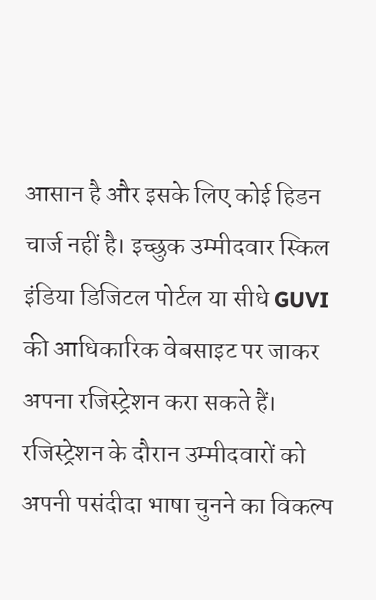आसान है और इसके लिए कोई हिडन चार्ज नहीं है। इच्छुक उम्मीदवार स्किल इंडिया डिजिटल पोर्टल या सीधे GUVI की आधिकारिक वेबसाइट पर जाकर अपना रजिस्ट्रेशन करा सकते हैं। रजिस्ट्रेशन के दौरान उम्मीदवारों को अपनी पसंदीदा भाषा चुनने का विकल्प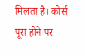मिलता है। कोर्स पूरा होने पर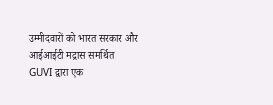उम्मीदवारों को भारत सरकार और आईआईटी मद्रास समर्थित GUVI द्वारा एक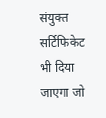संयुक्त सर्टिफिकेट भी दिया जाएगा जो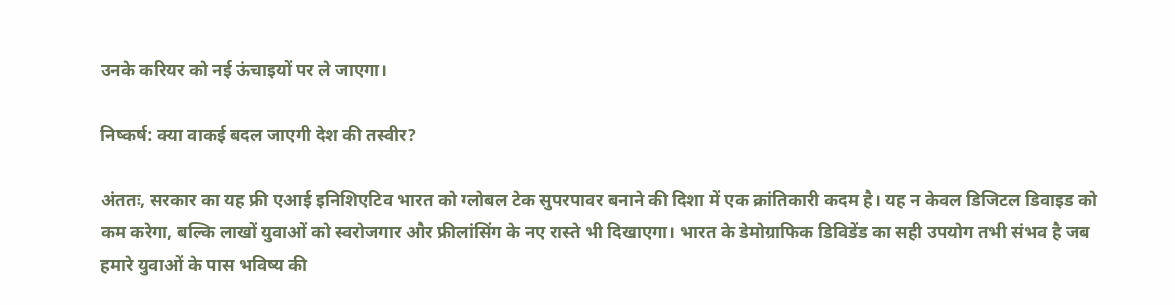उनके करियर को नई ऊंचाइयों पर ले जाएगा।

निष्कर्ष: क्या वाकई बदल जाएगी देश की तस्वीर?

अंततः, सरकार का यह फ्री एआई इनिशिएटिव भारत को ग्लोबल टेक सुपरपावर बनाने की दिशा में एक क्रांतिकारी कदम है। यह न केवल डिजिटल डिवाइड को कम करेगा, बल्कि लाखों युवाओं को स्वरोजगार और फ्रीलांसिंग के नए रास्ते भी दिखाएगा। भारत के डेमोग्राफिक डिविडेंड का सही उपयोग तभी संभव है जब हमारे युवाओं के पास भविष्य की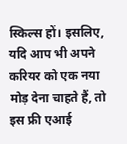स्किल्स हों। इसलिए, यदि आप भी अपने करियर को एक नया मोड़ देना चाहते हैं, तो इस फ्री एआई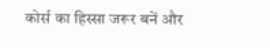कोर्स का हिस्सा जरूर बनें और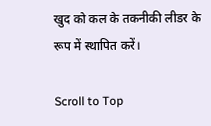खुद को कल के तकनीकी लीडर के रूप में स्थापित करें।

Scroll to Top